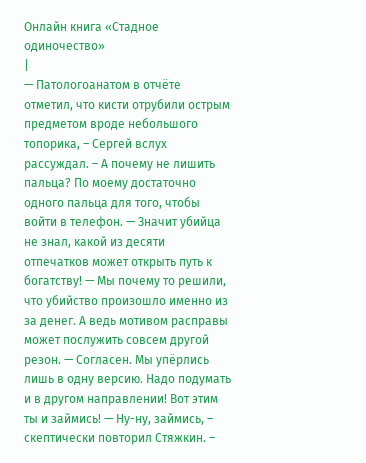Онлайн книга «Стадное одиночество»
|
— Патологоанатом в отчёте отметил, что кисти отрубили острым предметом вроде небольшого топорика, – Сергей вслух рассуждал. – А почему не лишить пальца? По моему достаточно одного пальца для того, чтобы войти в телефон. — Значит убийца не знал, какой из десяти отпечатков может открыть путь к богатству! — Мы почему то решили, что убийство произошло именно из за денег. А ведь мотивом расправы может послужить совсем другой резон. — Согласен. Мы упёрлись лишь в одну версию. Надо подумать и в другом направлении! Вот этим ты и займись! — Ну-ну, займись, – скептически повторил Стяжкин. –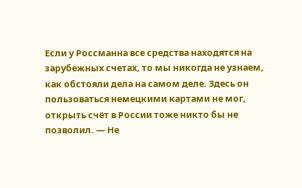Если у Россманна все средства находятся на зарубежных счетах, то мы никогда не узнаем, как обстояли дела на самом деле. Здесь он пользоваться немецкими картами не мог, открыть счёт в России тоже никто бы не позволил. — Не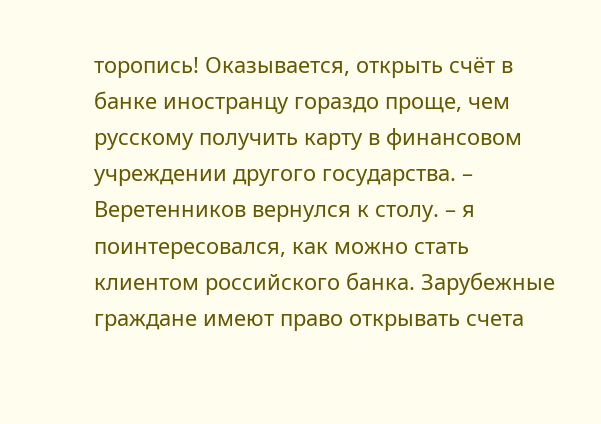торопись! Оказывается, открыть счёт в банке иностранцу гораздо проще, чем русскому получить карту в финансовом учреждении другого государства. – Веретенников вернулся к столу. – я поинтересовался, как можно стать клиентом российского банка. Зарубежные граждане имеют право открывать счета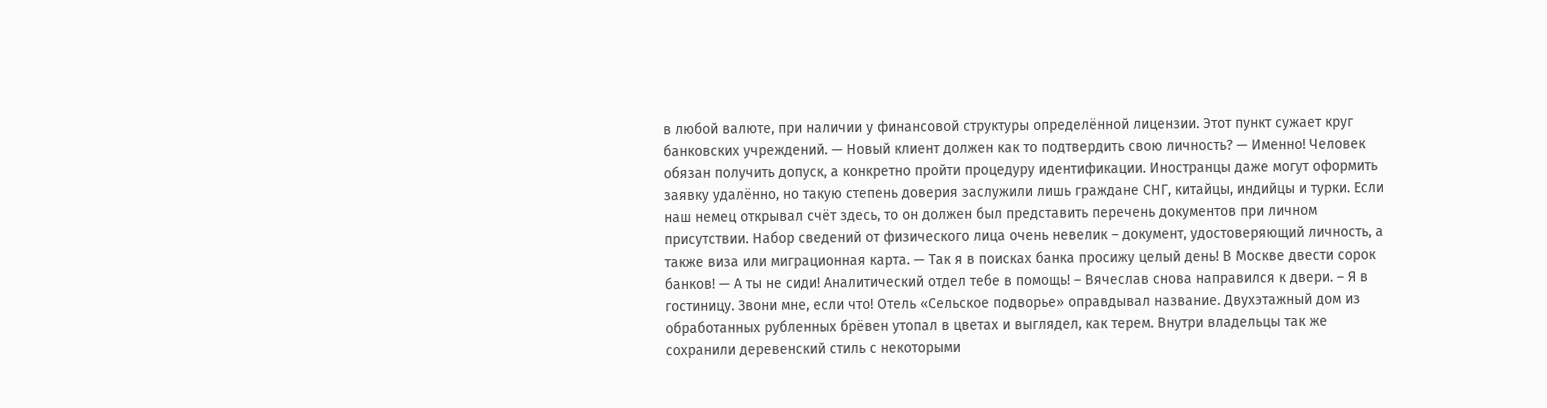в любой валюте, при наличии у финансовой структуры определённой лицензии. Этот пункт сужает круг банковских учреждений. — Новый клиент должен как то подтвердить свою личность? — Именно! Человек обязан получить допуск, а конкретно пройти процедуру идентификации. Иностранцы даже могут оформить заявку удалённо, но такую степень доверия заслужили лишь граждане СНГ, китайцы, индийцы и турки. Если наш немец открывал счёт здесь, то он должен был представить перечень документов при личном присутствии. Набор сведений от физического лица очень невелик – документ, удостоверяющий личность, а также виза или миграционная карта. — Так я в поисках банка просижу целый день! В Москве двести сорок банков! — А ты не сиди! Аналитический отдел тебе в помощь! – Вячеслав снова направился к двери. – Я в гостиницу. Звони мне, если что! Отель «Сельское подворье» оправдывал название. Двухэтажный дом из обработанных рубленных брёвен утопал в цветах и выглядел, как терем. Внутри владельцы так же сохранили деревенский стиль с некоторыми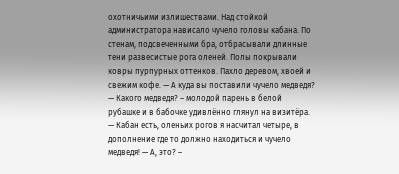охотничьими излишествами. Над стойкой администратора нависало чучело головы кабана. По стенам, подсвеченными бра, отбрасывали длинные тени развесистые рога оленей. Полы покрывали ковры пурпурных оттенков. Пахло деревом, хвоей и свежим кофе. — А куда вы поставили чучело медведя? — Какого медведя? – молодой парень в белой рубашке и в бабочке удивлённо глянул на визитёра. — Кабан есть, оленьих рогов я насчитал четыре, в дополнение где то должно находиться и чучело медведя! — А, это? –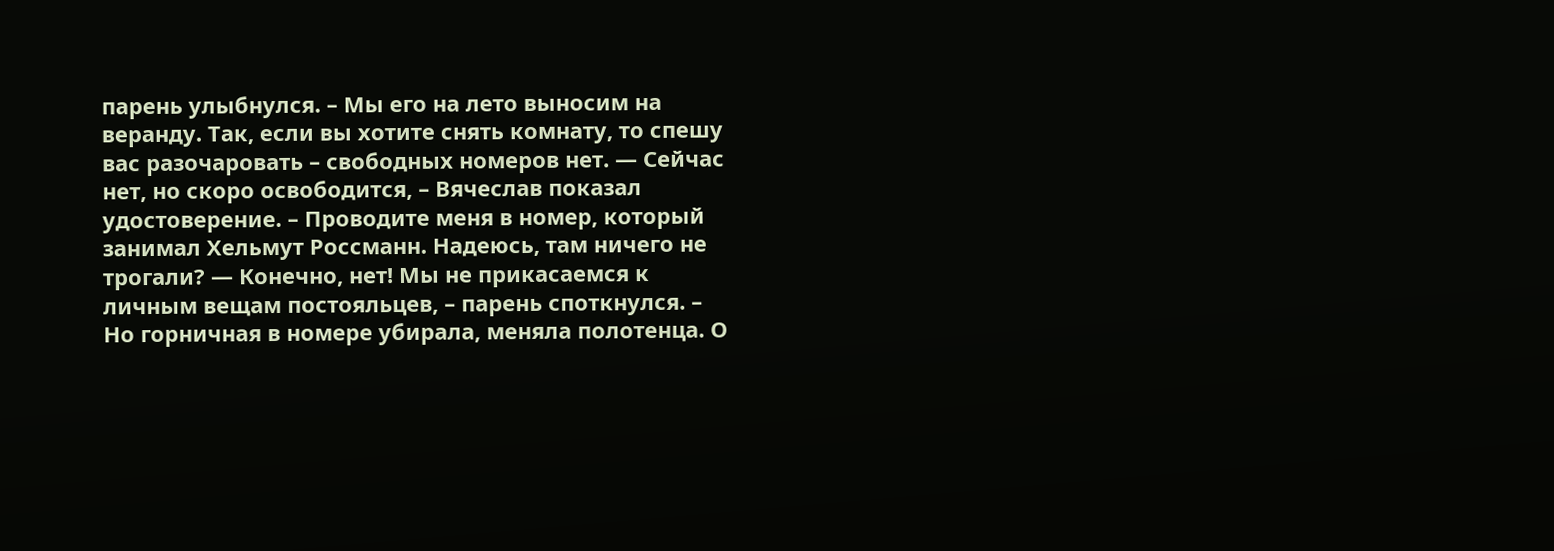парень улыбнулся. – Мы его на лето выносим на веранду. Так, если вы хотите снять комнату, то спешу вас разочаровать – свободных номеров нет. — Сейчас нет, но скоро освободится, – Вячеслав показал удостоверение. – Проводите меня в номер, который занимал Хельмут Россманн. Надеюсь, там ничего не трогали? — Конечно, нет! Мы не прикасаемся к личным вещам постояльцев, – парень споткнулся. – Но горничная в номере убирала, меняла полотенца. О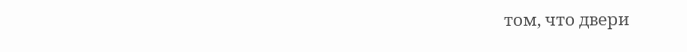том, что двери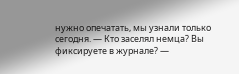нужно опечатать, мы узнали только сегодня. — Кто заселял немца? Вы фиксируете в журнале? —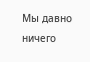Мы давно ничего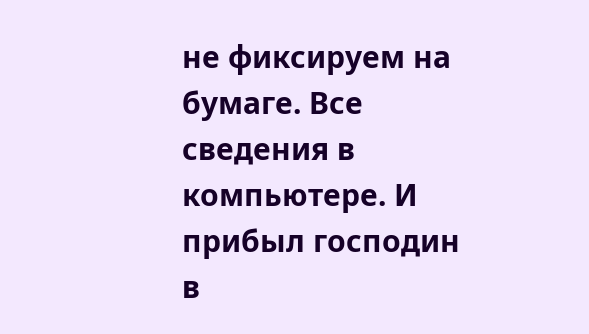не фиксируем на бумаге. Все сведения в компьютере. И прибыл господин в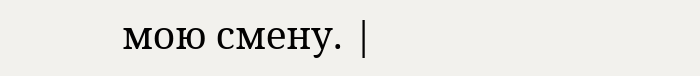мою смену. |